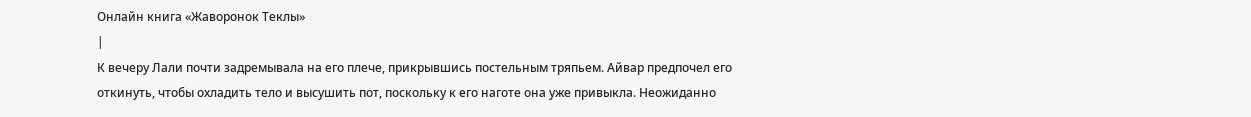Онлайн книга «Жаворонок Теклы»
|
К вечеру Лали почти задремывала на его плече, прикрывшись постельным тряпьем. Айвар предпочел его откинуть, чтобы охладить тело и высушить пот, поскольку к его наготе она уже привыкла. Неожиданно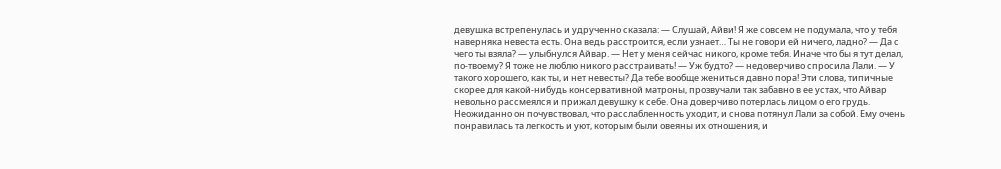девушка встрепенулась и удрученно сказала: — Слушай, Айви! Я же совсем не подумала, что у тебя наверняка невеста есть. Она ведь расстроится, если узнает… Ты не говори ей ничего, ладно? — Да с чего ты взяла? — улыбнулся Айвар. — Нет у меня сейчас никого, кроме тебя. Иначе что бы я тут делал, по-твоему? Я тоже не люблю никого расстраивать! — Уж будто? — недоверчиво спросила Лали. — У такого хорошего, как ты, и нет невесты? Да тебе вообще жениться давно пора! Эти слова, типичные скорее для какой-нибудь консервативной матроны, прозвучали так забавно в ее устах, что Айвар невольно рассмеялся и прижал девушку к себе. Она доверчиво потерлась лицом о его грудь. Неожиданно он почувствовал, что расслабленность уходит, и снова потянул Лали за собой. Ему очень понравилась та легкость и уют, которым были овеяны их отношения, и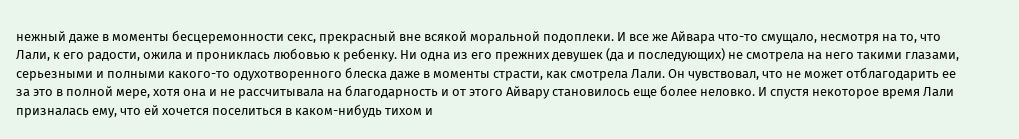нежный даже в моменты бесцеремонности секс, прекрасный вне всякой моральной подоплеки. И все же Айвара что-то смущало, несмотря на то, что Лали, к его радости, ожила и прониклась любовью к ребенку. Ни одна из его прежних девушек (да и последующих) не смотрела на него такими глазами, серьезными и полными какого-то одухотворенного блеска даже в моменты страсти, как смотрела Лали. Он чувствовал, что не может отблагодарить ее за это в полной мере, хотя она и не рассчитывала на благодарность и от этого Айвару становилось еще более неловко. И спустя некоторое время Лали призналась ему, что ей хочется поселиться в каком-нибудь тихом и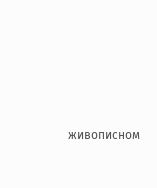живописном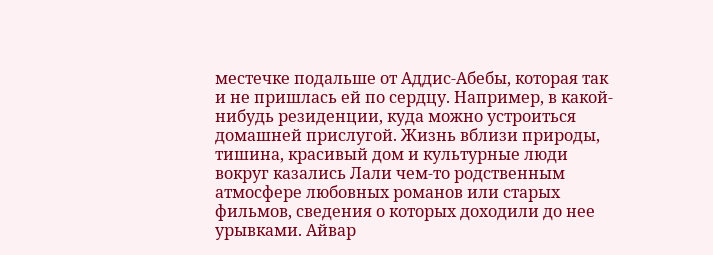местечке подальше от Аддис-Абебы, которая так и не пришлась ей по сердцу. Например, в какой-нибудь резиденции, куда можно устроиться домашней прислугой. Жизнь вблизи природы, тишина, красивый дом и культурные люди вокруг казались Лали чем-то родственным атмосфере любовных романов или старых фильмов, сведения о которых доходили до нее урывками. Айвар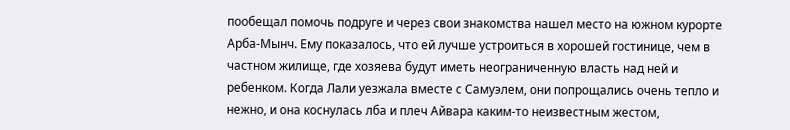пообещал помочь подруге и через свои знакомства нашел место на южном курорте Арба-Мынч. Ему показалось, что ей лучше устроиться в хорошей гостинице, чем в частном жилище, где хозяева будут иметь неограниченную власть над ней и ребенком. Когда Лали уезжала вместе с Самуэлем, они попрощались очень тепло и нежно, и она коснулась лба и плеч Айвара каким-то неизвестным жестом,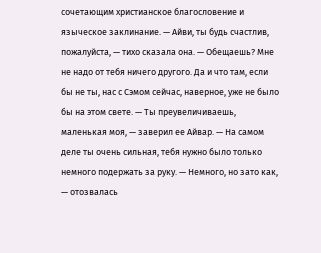сочетающим христианское благословение и языческое заклинание. — Айви, ты будь счастлив, пожалуйста, — тихо сказала она. — Обещаешь? Мне не надо от тебя ничего другого. Да и что там, если бы не ты, нас с Сэмом сейчас, наверное, уже не было бы на этом свете. — Ты преувеличиваешь, маленькая моя, — заверил ее Айвар. — На самом деле ты очень сильная, тебя нужно было только немного подержать за руку. — Немного, но зато как, — отозвалась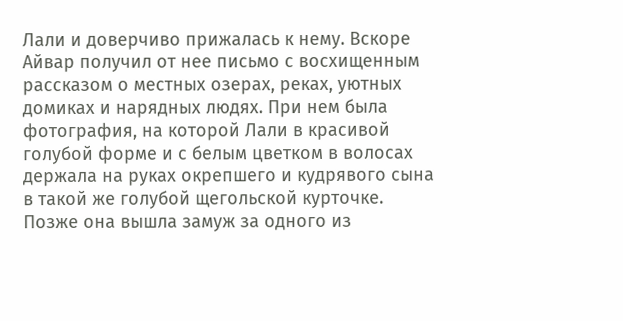Лали и доверчиво прижалась к нему. Вскоре Айвар получил от нее письмо с восхищенным рассказом о местных озерах, реках, уютных домиках и нарядных людях. При нем была фотография, на которой Лали в красивой голубой форме и с белым цветком в волосах держала на руках окрепшего и кудрявого сына в такой же голубой щегольской курточке. Позже она вышла замуж за одного из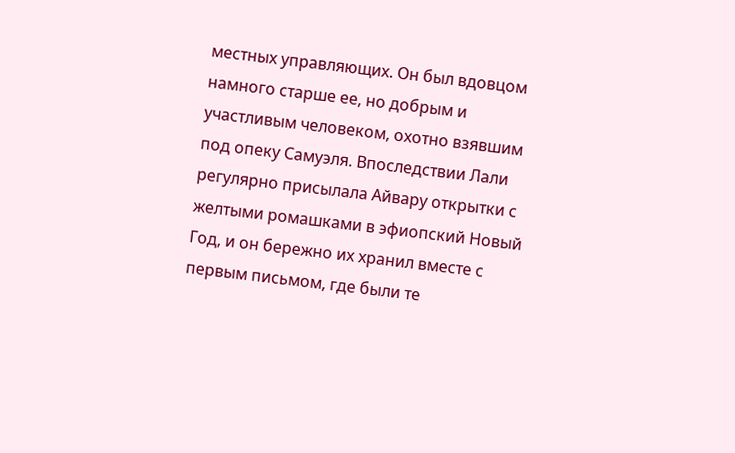местных управляющих. Он был вдовцом намного старше ее, но добрым и участливым человеком, охотно взявшим под опеку Самуэля. Впоследствии Лали регулярно присылала Айвару открытки с желтыми ромашками в эфиопский Новый Год, и он бережно их хранил вместе с первым письмом, где были те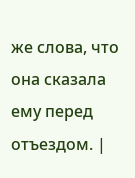же слова, что она сказала ему перед отъездом. |